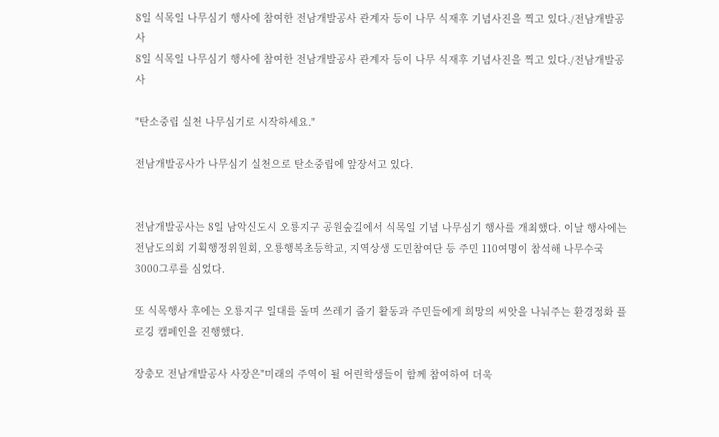8일 식목일 나무심기 행사에 참여한 전남개발공사 관계자 등이 나무 식재후 기념사진을 찍고 있다./전남개발공사
8일 식목일 나무심기 행사에 참여한 전남개발공사 관계자 등이 나무 식재후 기념사진을 찍고 있다./전남개발공사

"탄소중립 실천 나무심기로 시작하세요."

전남개발공사가 나무심기 실천으로 탄소중립에 앞장서고 있다.


전남개발공사는 8일 남악신도시 오룡지구 공원숲길에서 식목일 기념 나무심기 행사를 개최했다. 이날 행사에는 전남도의회 기획행정위원회, 오룡행복초등학교, 지역상생 도민참여단 등 주민 110여명이 참석해 나무수국 3000그루를 심었다.

또 식목행사 후에는 오룡지구 일대를 돌며 쓰레기 줍기 활동과 주민들에게 희망의 씨앗을 나눠주는 환경정화 플로깅 캠페인을 진행했다.

장충모 전남개발공사 사장은"미래의 주역이 될 어린학생들이 함께 참여하여 더욱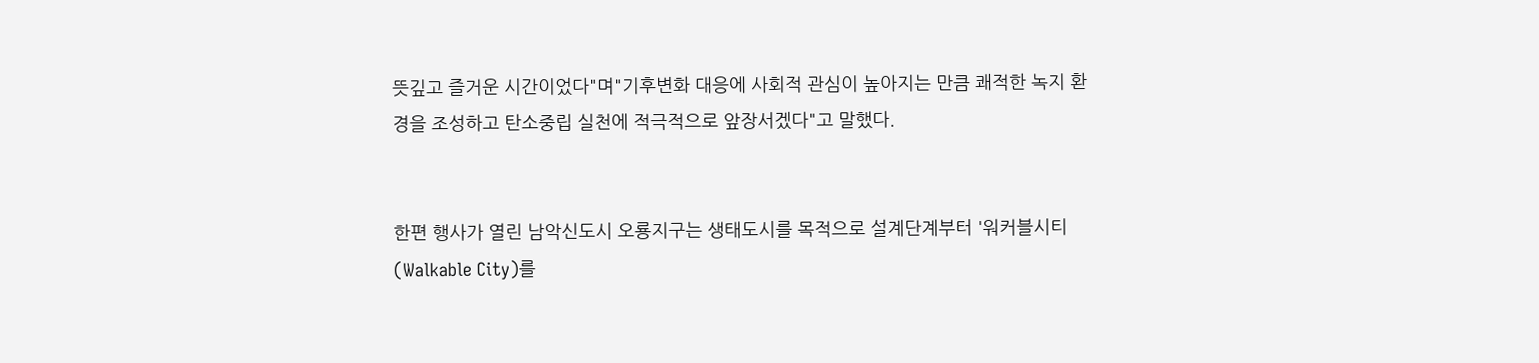뜻깊고 즐거운 시간이었다"며"기후변화 대응에 사회적 관심이 높아지는 만큼 쾌적한 녹지 환경을 조성하고 탄소중립 실천에 적극적으로 앞장서겠다"고 말했다.


한편 행사가 열린 남악신도시 오룡지구는 생태도시를 목적으로 설계단계부터 '워커블시티(Walkable City)를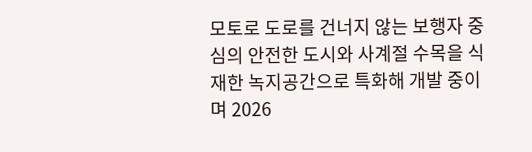모토로 도로를 건너지 않는 보행자 중심의 안전한 도시와 사계절 수목을 식재한 녹지공간으로 특화해 개발 중이며 2026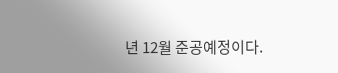년 12월 준공예정이다.